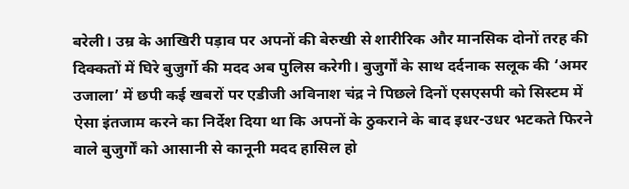बरेली। उम्र के आखिरी पड़ाव पर अपनों की बेरुखी से शारीरिक और मानसिक दोनों तरह की दिक्कतों में घिरे बुजुर्गो की मदद अब पुलिस करेगी। बुजुर्गों के साथ दर्दनाक सलूक की ‘अमर उजाला’ में छपी कई खबरों पर एडीजी अविनाश चंद्र ने पिछले दिनों एसएसपी को सिस्टम में ऐसा इंतजाम करने का निर्देश दिया था कि अपनों के ठुकराने के बाद इधर-उधर भटकते फिरने वाले बुजुर्गों को आसानी से कानूनी मदद हासिल हो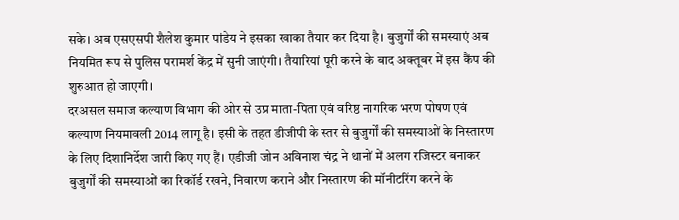सके। अब एसएसपी शैलेश कुमार पांडेय ने इसका खाका तैयार कर दिया है। बुजुर्गों की समस्याएं अब नियमित रूप से पुलिस परामर्श केंद्र में सुनी जाएंगी। तैयारियां पूरी करने के बाद अक्तूबर में इस कैंप की शुरुआत हो जाएगी।
दरअसल समाज कल्याण विभाग की ओर से उप्र माता-पिता एवं वरिष्ठ नागरिक भरण पोषण एवं कल्याण नियमावली 2014 लागू है। इसी के तहत डीजीपी के स्तर से बुजुर्गों की समस्याओं के निस्तारण के लिए दिशानिर्देश जारी किए गए हैं। एडीजी जोन अविनाश चंद्र ने थानों में अलग रजिस्टर बनाकर बुजुर्गों की समस्याओं का रिकॉर्ड रखने, निवारण कराने और निस्तारण की मॉनीटरिंग करने के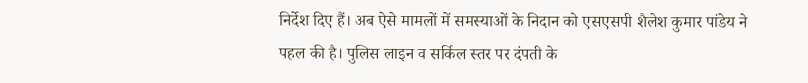निर्देश दिए हैं। अब ऐसे मामलों में समस्याओं के निदान को एसएसपी शैलेश कुमार पांडेय ने पहल की है। पुलिस लाइन व सर्किल स्तर पर दंपती के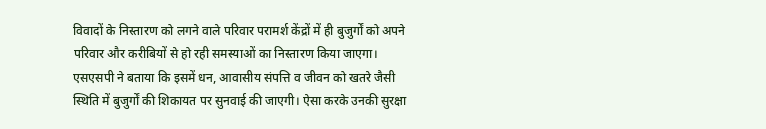विवादों के निस्तारण को लगने वाले परिवार परामर्श केंद्रों में ही बुजुर्गों को अपने परिवार और करीबियों से हो रही समस्याओं का निस्तारण किया जाएगा। एसएसपी ने बताया कि इसमें धन, आवासीय संपत्ति व जीवन को खतरे जैसी स्थिति में बुजुर्गों की शिकायत पर सुनवाई की जाएगी। ऐसा करके उनकी सुरक्षा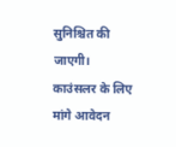सुनिश्चित की जाएगी।
काउंसलर के लिए मांगे आवेदन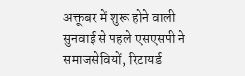अक्तूबर में शुरू होने वाली सुनवाई से पहले एसएसपी ने समाजसेवियों, रिटायर्ड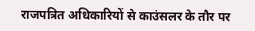राजपत्रित अधिकारियों से काउंसलर के तौर पर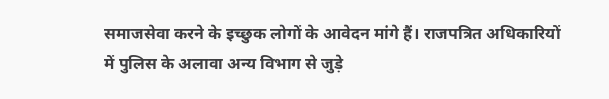समाजसेवा करने के इच्छुक लोगों के आवेदन मांगे हैं। राजपत्रित अधिकारियों में पुलिस के अलावा अन्य विभाग से जुड़े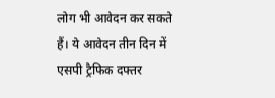लोग भी आवेदन कर सकते हैं। ये आवेदन तीन दिन में एसपी ट्रैफिक दफ्तर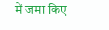में जमा किए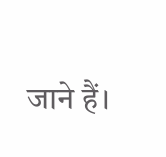जाने हैं।